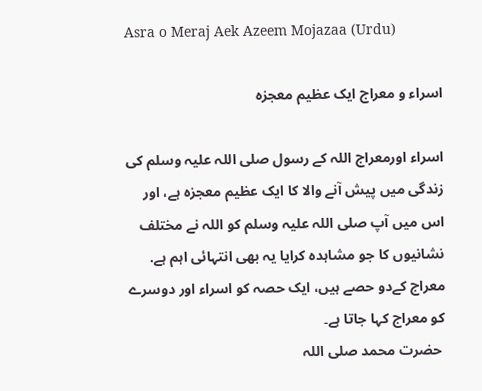Asra o Meraj Aek Azeem Mojazaa (Urdu)

اسراء و معراج ایک عظیم معجزہ

اسراء اورمعراج اللہ کے رسول صلی اللہ علیہ وسلم کی زندگی میں پیش آنے والا کا ایک عظیم معجزہ ہے، اور اس میں آپ صلی اللہ علیہ وسلم کو اللہ نے مختلف نشانیوں کا جو مشاہدہ کرایا یہ بھی انتہائی اہم ہے. معراج کےدو حصے ہیں، ایک حصہ کو اسراء اور دوسرے کو معراج کہا جاتا ہے۔
 حضرت محمد صلی اللہ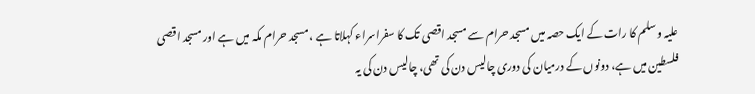علیہ وسلم کا رات کے ایک حصہ میں مسجد حرام سے مسجد اقصی تک کا سفراسراء کہلاتا ہے ، مسجد حرام مکہ میں ہے اور مسجد اقصی فلسطین میں ہے، دونوں کے درمیان کی دوری چالیس دن کی تھی، چالیس دن کی یہ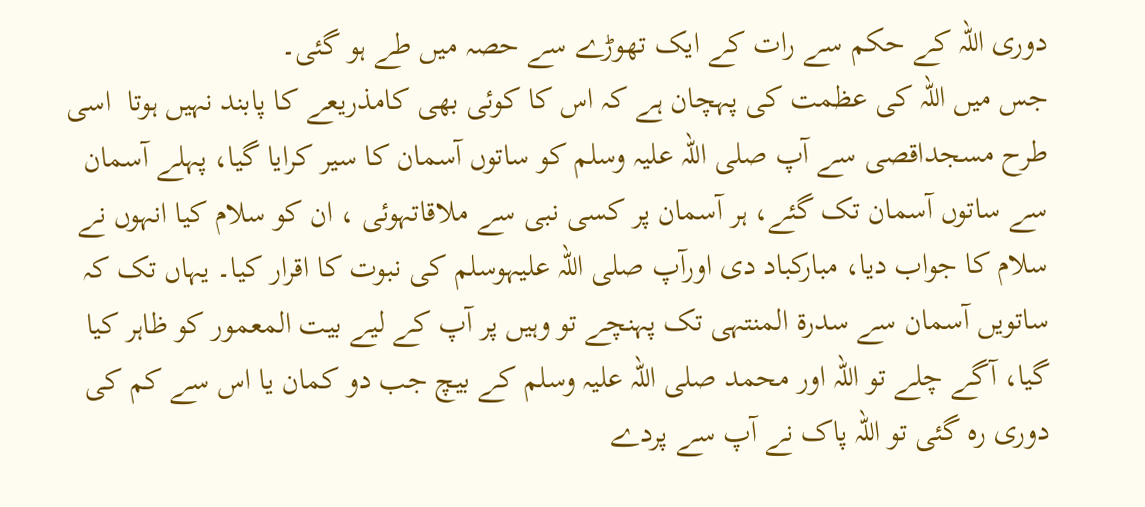دوری اللہ کے حکم سے رات کے ایک تھوڑے سے حصہ میں طے ہو گئی۔
جس میں اللہ کی عظمت کی پہچان ہے کہ اس کا کوئی بھی کامذریعے کا پابند نہیں ہوتا  اسی طرح مسجداقصی سے آپ صلی اللہ علیہ وسلم کو ساتوں آسمان کا سیر کرایا گیا، پہلے آسمان سے ساتوں آسمان تک گئے، ہر آسمان پر کسی نبی سے ملاقاتہوئی ، ان کو سلام کیا انہوں نے سلام کا جواب دیا، مبارکباد دی اورآپ صلی اللہ علیہوسلم کی نبوت کا اقرار کیا۔ یہاں تک کہ ساتویں آسمان سے سدرة المنتہی تک پہنچے تو وہیں پر آپ کے لیے بیت المعمور کو ظاہر کیا گیا، آگے چلے تو اللہ اور محمد صلی اللہ علیہ وسلم کے بیچ جب دو کمان یا اس سے کم کی دوری رہ گئی تو اللہ پاک نے آپ سے پردے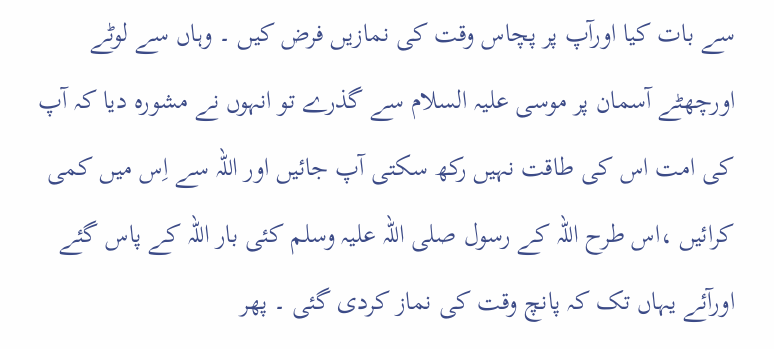سے بات کیا اورآپ پر پچاس وقت کی نمازیں فرض کیں ۔ وہاں سے لوٹے اورچھٹے آسمان پر موسی علیہ السلام سے گذرے تو انہوں نے مشورہ دیا کہ آپ کی امت اس کی طاقت نہیں رکھ سکتی آپ جائیں اور اللہ سے اِس میں کمی کرائیں ،اس طرح اللہ کے رسول صلی اللہ علیہ وسلم کئی بار اللہ کے پاس گئے اورآئے یہاں تک کہ پانچ وقت کی نماز کردی گئی ۔ پھر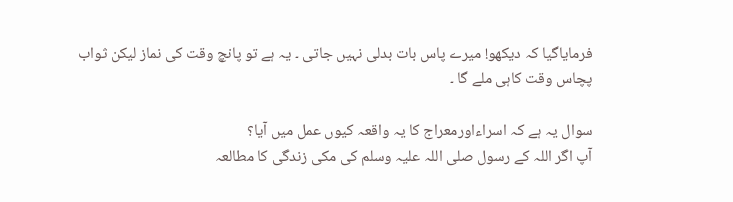فرمایاگیا کہ دیکھو! میرے پاس بات بدلی نہیں جاتی ۔ یہ ہے تو پانچ وقت کی نماز لیکن ثواب پچاس وقت کاہی ملے گا ۔

سوال یہ ہے کہ اسراءاورمعراج کا یہ واقعہ کیوں عمل میں آیا؟
آپ اگر اللہ کے رسول صلی اللہ علیہ وسلم کی مکی زندگی کا مطالعہ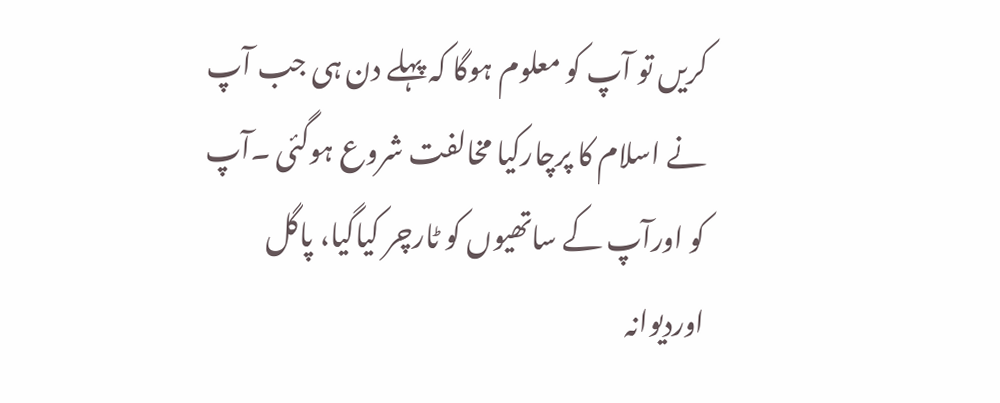کریں تو آپ کو معلوم ہوگا کہ پہلے دن ہی جب آپ نے اسلام کا پرچارکیا مخالفت شروع ہوگئی ۔آپ کو اورآپ کے ساتھیوں کو ٹارچر کیاگیا، پاگل اوردیوانہ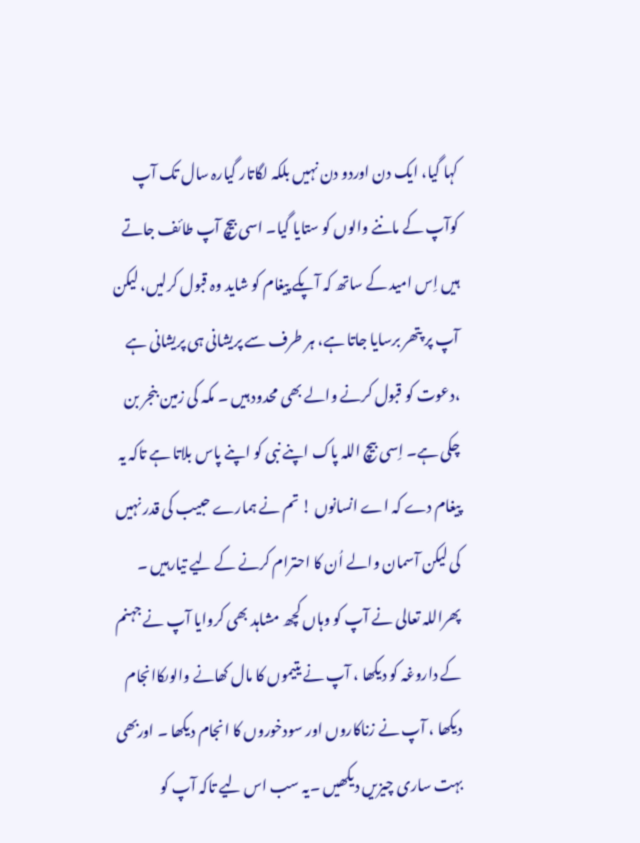کہا گیا، ایک دن اوردو دن نہیں بلکہ لگاتار گیارہ سال تک آپ کوآپ کے ماننے والوں کو ستایا گیا۔ اسی بیچ آپ طائف جاتے ہیں اِس امید کے ساتھ کہ آپکے پیغام کو شاید وہ قبول کرلیں، لیکن آپ پر پتھر برسایا جاتا ہے، ہر طرف سے پریشانی ہی پریشانی ہے ،دعوت کو قبول کرنے والے بھی محدود ہیں ۔ مکہ کی زمین بنجر بن چکی ہے۔ اِسی بیچ اللہ پاک اپنے نبی کو اپنے پاس بلاتا ہے تاکہ یہ پیغام دے کہ اے انسانوں ! تم نے ہمارے حبیب کی قدر نہیں کی لیکن آسمان والے اُن کا احترام کرنے کے لیے تیارہیں ۔ پھراللہ تعالی نے آپ کو وہاں کچھ مشاہد بھی کروایا آپ نے جہنم کے داروغہ کو دیکھا ، آپ نے یتیموں کا مال کھانے والوںکاانجام دیکھا ، آپ نے زناکاروں اور سودخوروں کا انجام دیکھا ۔ اوربھی بہت ساری چیزیں دیکھیں ۔یہ سب اس لیے تاکہ آپ کو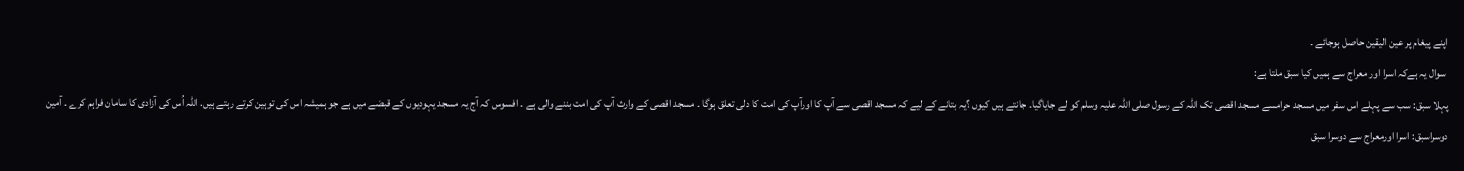اپنے پیغام پر عین الیقین حاصل ہوجائے ۔
 سوال یہ ہےکہ اسرا اور معراج سے ہمیں کیا سبق ملتا ہے:
پہلا سبق: سب سے پہلے اس سفر میں مسجد حرامسے مسجد اقصی تک اللہ کے رسول صلی اللہ علیہ وسلم کو لے جایاگیا۔ جانتے ہیں کیوں ؟یہ بتانے کے لیے کہ مسجد اقصی سے آپ کا اورآپ کی امت کا دلی تعلق ہوگا ۔ مسجد اقصی کے وارث آپ کی امت بننے والی ہے ۔ افسوس کہ آج یہ مسجد یہودیوں کے قبضے میں ہے جو ہمیشہ اس کی توہین کرتے رہتے ہیں. اللہ اُس کی آزادی کا سامان فراہم کرے ۔ آمین
دوسراسبق: اسرا اورمعراج سے دوسرا سبق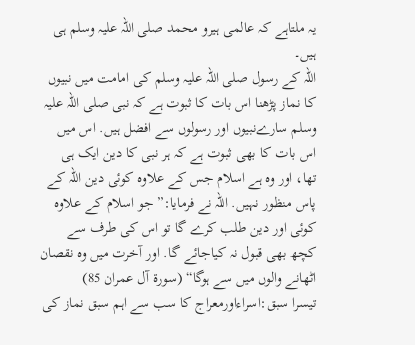یہ ملتاہے کہ عالمی ہیرو محمد صلی اللہ علیہ وسلم ہی ہیں۔
اللہ کے رسول صلی اللہ علیہ وسلم کی امامت میں نبیوں کا نماز پڑھنا اس بات کا ثبوت ہے کہ نبی صلی اللہ علیہ وسلم سارےنبیوں اور رسولوں سے افضل ہیں. اس میں اس بات کا بھی ثبوت ہے کہ ہر نبی کا دین ایک ہی تھا، اور وہ ہے اسلام جس کے علاوہ کوئی دین اللہ کے پاس منظور نہیں. اللہ نے فرمایا:” جو اسلام کے علاوہ کوئی اور دین طلب کرے گا تو اس کی طرف سے کچھ بھی قبول نہ کیاجائے گا. اور آخرت میں وہ نقصان اٹھانے والوں میں سے ہوگا“ (سورة آل عمران 85)
تیسرا سبق:اسراءاورمعراج کا سب سے اہم سبق نماز کی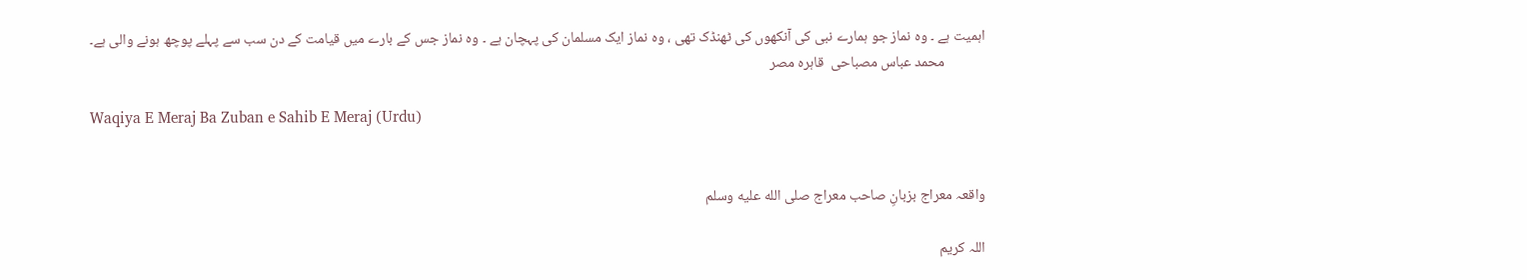اہمیت ہے ۔ وہ نماز جو ہمارے نبی کی آنکھوں کی ٹھنڈک تھی ، وہ نماز ایک مسلمان کی پہچان ہے ۔ وہ نماز جس کے بارے میں قیامت کے دن سب سے پہلے پوچھ ہونے والی ہے۔
            محمد عباس مصباحی  قاہرہ مصر

Waqiya E Meraj Ba Zuban e Sahib E Meraj (Urdu)


واقعہ معراج بزبانِ صاحب معراج صلى الله عليه وسلم

اللہ کریم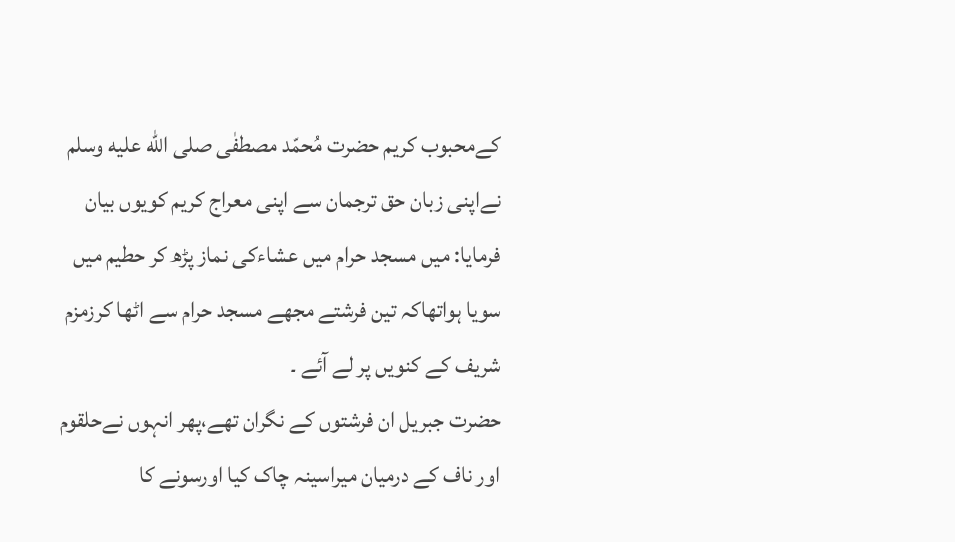کےمحبوب کریم حضرت مُحمّد مصطفٰی صلى الله عليه وسلم نےاپنی زبان حق ترجمان سے اپنی معراج کریم کویوں بیان فرمایا: میں مسجد حرام میں عشاءکی نماز پڑھ کر حطیم میں سویا ہواتھاکہ تین فرشتے مجھے مسجد حرام سے اٹھا کرزمزم شریف کے کنویں پر لے آئے ۔
حضرت جبریل ان فرشتوں کے نگران تھے،پھر انہوں نےحلقوم اور ناف کے درمیان میراسینہ چاک کیا اورسونے کا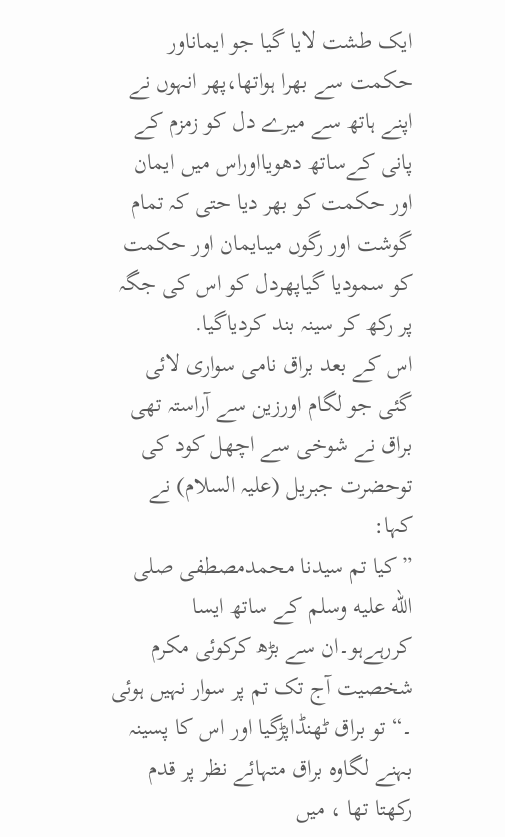ایک طشت لایا گیا جو ایماناور حکمت سے بھرا ہواتھا،پھر انہوں نے اپنے ہاتھ سے میرے دل کو زمزم کے پانی کےساتھ دھویااوراس میں ایمان اور حکمت کو بھر دیا حتی کہ تمام گوشت اور رگوں میںایمان اور حکمت کو سمودیا گیاپھردل کو اس کی جگہ پر رکھ کر سینہ بند کردیاگیا.
اس کے بعد براق نامی سواری لائی گئی جو لگام اورزین سے آراستہ تھی براق نے شوخی سے اچھل کود کی توحضرت جبریل (علیہ السلام) نے کہا:
”کیا تم سیدنا محمدمصطفی صلى الله عليه وسلم کے ساتھ ایسا کررہےہو۔ان سے بڑھ کرکوئی مکرم شخصیت آج تک تم پر سوار نہیں ہوئی ۔“ تو براق ٹھنڈاپڑگیا اور اس کا پسینہ بہنے لگاوہ براق متہائے نظر پر قدم رکھتا تھا ، میں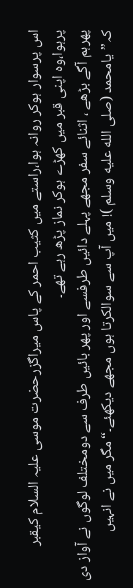اس پرسوار ہوکر روانہ ہوا،راستے میں کثیب احمر کے پاس میراگزرحضرت موسی علیہ السلام کیقبر پرہوا،وہ اپنی قبر میں کھڑے ہوکر نماز پڑھ رہے تھے۔
پھرہم آگے بڑھے ، اثنائے سفر مجھے پہلے دائیں طرفسے اور پھر بائیں طرف سے دومختلف لوگوں نے آواز دی کہ”یامحمد (صلى الله عليه وسلم )! میں آپ سے سوالکرتا ہوں مجھے دیکھئے۔“مگر میں نے انہیں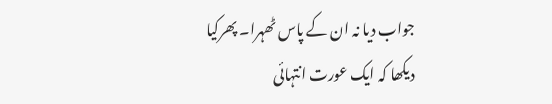جواب دیا نہ ان کے پاس ٹھہرا۔ پھرکیا دیکھا کہ ایک عورت انتہائی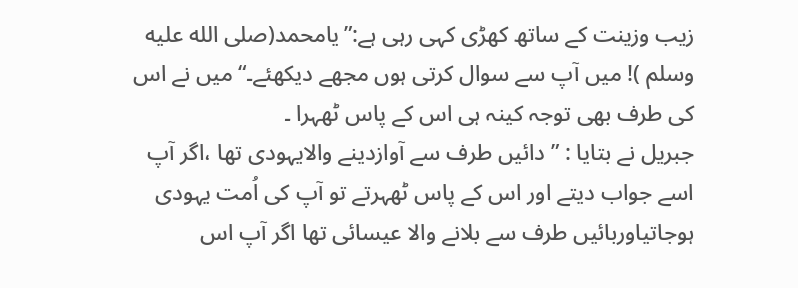زیب وزینت کے ساتھ کھڑی کہی رہی ہے:”یامحمد(صلى الله عليه وسلم )! میں آپ سے سوال کرتی ہوں مجھے دیکھئے۔“میں نے اس کی طرف بھی توجہ کینہ ہی اس کے پاس ٹھہرا ۔
جبریل نے بتایا : ”دائیں طرف سے آوازدینے والایہودی تھا ،اگر آپ اسے جواب دیتے اور اس کے پاس ٹھہرتے تو آپ کی اُمت یہودی ہوجاتیاوربائیں طرف سے بلانے والا عیسائی تھا اگر آپ اس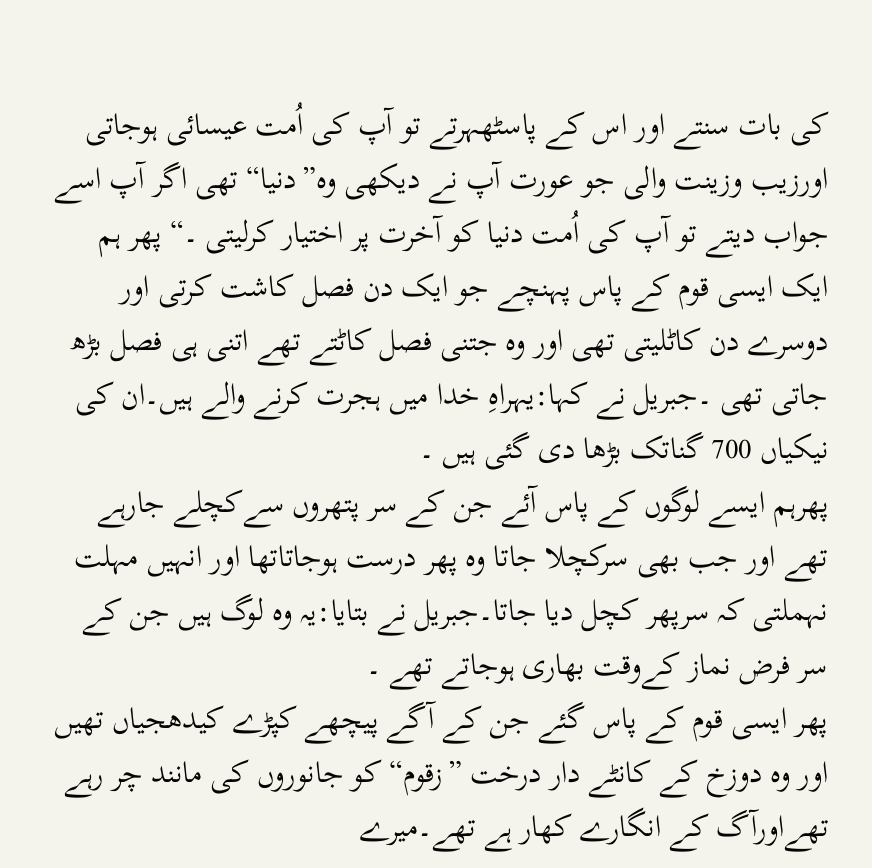کی بات سنتے اور اس کے پاسٹھہرتے تو آپ کی اُمت عیسائی ہوجاتی اورزیب وزینت والی جو عورت آپ نے دیکھی وہ”دنیا“ تھی اگر آپ اسے جواب دیتے تو آپ کی اُمت دنیا کو آخرت پر اختیار کرلیتی ۔“ پھر ہم ایک ایسی قوم کے پاس پہنچے جو ایک دن فصل کاشت کرتی اور دوسرے دن کاٹلیتی تھی اور وہ جتنی فصل کاٹتے تھے اتنی ہی فصل بڑھ جاتی تھی ۔جبریل نے کہا:یہراہِ خدا میں ہجرت کرنے والے ہیں۔ان کی نیکیاں 700 گناتک بڑھا دی گئی ہیں ۔
پھرہم ایسے لوگوں کے پاس آئے جن کے سر پتھروں سےکچلے جارہے تھے اور جب بھی سرکچلا جاتا وہ پھر درست ہوجاتاتھا اور انہیں مہلت نہملتی کہ سرپھر کچل دیا جاتا۔جبریل نے بتایا:یہ وہ لوگ ہیں جن کے سر فرض نماز کےوقت بھاری ہوجاتے تھے ۔
پھر ایسی قوم کے پاس گئے جن کے آگے پیچھے کپڑے کیدھجیاں تھیں اور وہ دوزخ کے کانٹے دار درخت ”زقوم“ کو جانوروں کی مانند چر رہے تھےاورآگ کے انگارے کھار ہے تھے۔میرے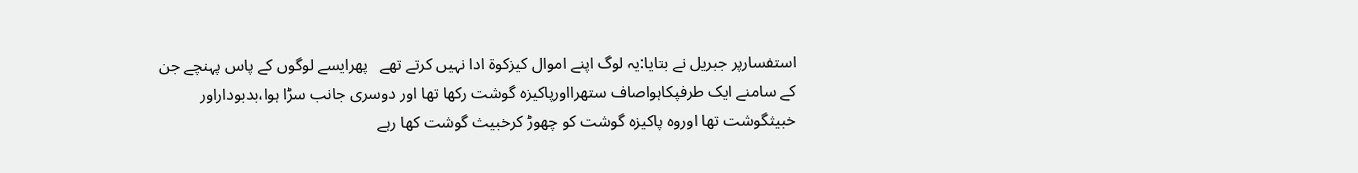استفسارپر جبریل نے بتایا:یہ لوگ اپنے اموال کیزکوة ادا نہیں کرتے تھے   پھرایسے لوگوں کے پاس پہنچے جن کے سامنے ایک طرفپکاہواصاف ستھرااورپاکیزہ گوشت رکھا تھا اور دوسری جانب سڑا ہوا،بدبوداراور خبیثگوشت تھا اوروہ پاکیزہ گوشت کو چھوڑ کرخبیث گوشت کھا رہے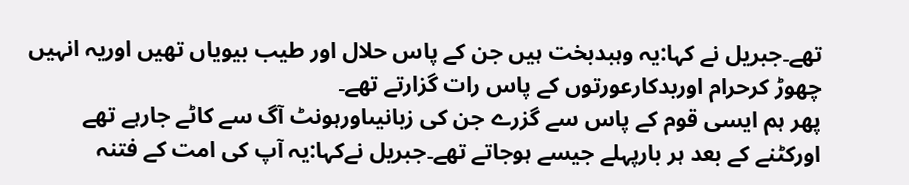تھے۔جبریل نے کہا:یہ وہبدبخت ہیں جن کے پاس حلال اور طیب بیویاں تھیں اوریہ انہیں چھوڑ کرحرام اوربدکارعورتوں کے پاس رات گزارتے تھے۔
پھر ہم ایسی قوم کے پاس سے گزرے جن کی زبانیںاورہونٹ آگ سے کاٹے جارہے تھے اورکٹنے کے بعد ہر بارپہلے جیسے ہوجاتے تھے۔جبریل نےکہا:یہ آپ کی امت کے فتنہ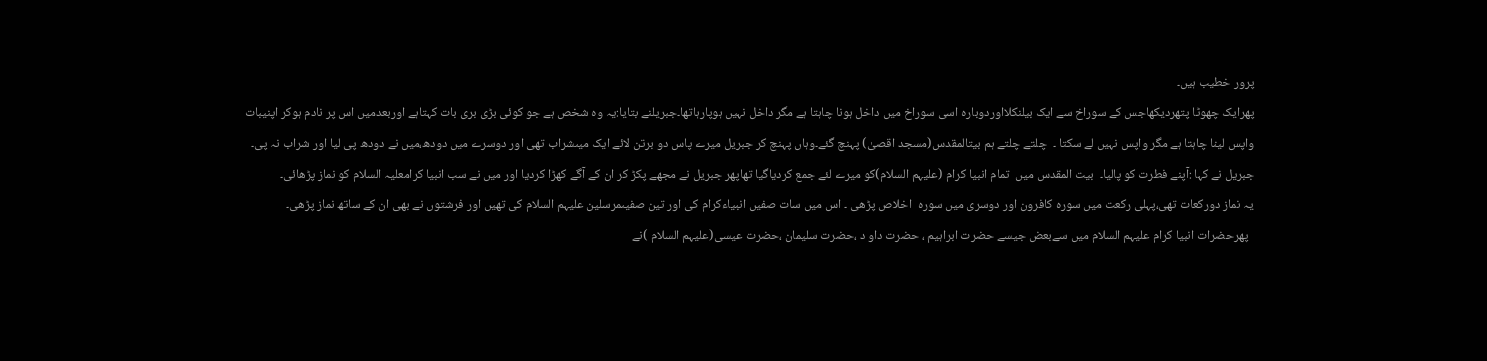پرور خطیب ہیں۔
پھرایک چھوٹا پتھردیکھاجس کے سوراخ سے ایک بیلنکلااوردوبارہ اسی سوراخ میں داخل ہونا چاہتا ہے مگر داخل نہیں ہوپارہاتھا۔جبریلنے بتایا:یہ وہ شخص ہے جو کوئی بڑی بری بات کہتاہے اوربعدمیں اس پر نادم ہوکر اپنیبات واپس لینا چاہتا ہے مگر واپس نہیں لے سکتا ۔  چلتے چلتے ہم بیتالمقدس(مسجد اقصیٰ) پہنچ گئے۔وہاں پہنچ کر جبریل میرے پاس دو برتن لائے ایک میںشراب تھی اور دوسرے میں دودھ،میں نے دودھ پی لیا اور شراب نہ پی۔ جبریل نے کہا :آپنے فطرت کو پالیا۔  بیت المقدس میں  تمام انبیا کرام (علیہم السلام)کو میرے لئے جمع کردیاگیا تھاپھر جبریل نے مجھے پکڑ کر ان کے آگے کھڑا کردیا اور میں نے سب انبیا کرامعلیہ السلام کو نماز پڑھائی۔
یہ نماز دورکعات تھی،پہلی رکعت میں سورہ کافرون اور دوسری میں سورہ  اخلاص پڑھی ۔ اس میں سات صفیں انبیاءکرام کی اور تین صفیںمرسلین علیہم السلام کی تھیں اور فرشتوں نے بھی ان کے ساتھ نماز پڑھی۔
  پھرحضرات انبیا کرام علیہم السلام میں سےبعض جیسے حضرت ابراہیم ، حضرت داو د ،حضرت سلیمان ،حضرت عیسی(علیہم السلام )نے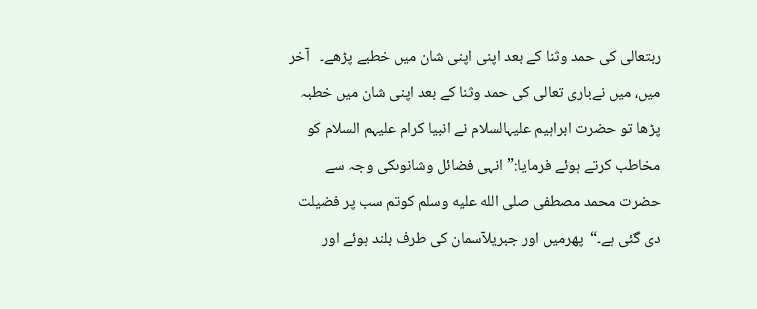ربتعالی کی حمد وثنا کے بعد اپنی اپنی شان میں خطبے پڑھے۔   آخر میں، میں نےباری تعالی کی حمد وثنا کے بعد اپنی شان میں خطبہ پڑھا تو حضرت ابراہیم علیہالسلام نے انبیا کرام علیہم السلام کو مخاطب کرتے ہوئے فرمایا:”انہی فضائل وشانوںکی وجہ سے حضرت محمد مصطفی صلى الله عليه وسلم کوتم سب پر فضیلت دی گئی ہے۔“  پھرمیں اور جبریلآسمان کی طرف بلند ہوئے اور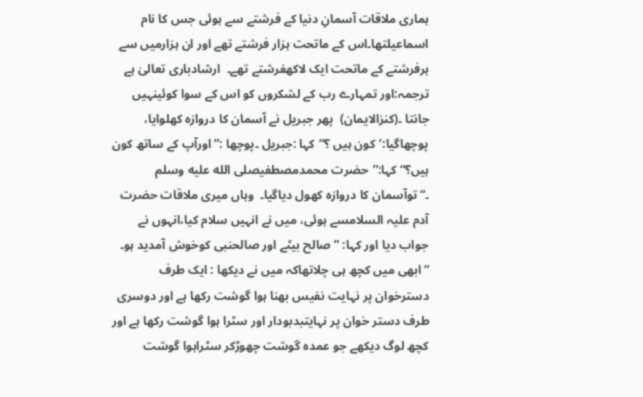ہماری ملاقات آسمانِ دنیا کے فرشتے سے ہوئی جس کا نام اسماعیلتھا۔اس کے ماتحت ہزار فرشتے تھے اور ان ہزارمیں سے ہرفرشتے کے ماتحت ایک لاکھفرشتے تھے۔  ارشادباری تعالیٰ ہے
ترجمہ:اور تمہارے رب کے لشکروں کو اس کے سوا کوئینہیں جانتا ۔(کنزالایمان)  پھر جبریل نے آسمان کا دروازہ کھلوایا، پوچھاگیا:’کون ہیں ؟“کہا :جبریل ۔پوچھا :”اورآپ کے ساتھ کون ہیں؟“ کہا:”حضرت محمدمصطفیصلى الله عليه وسلم ۔“توآسمان کا دروازہ کھول دیاگیا۔  وہاں میری ملاقات حضرت آدم علیہ السلامسے ہوئی، میں نے انہیں سلام کیا،انہوں نے جواب دیا اور کہا: ” صالح بیٹے اور صالحنبی کوخوش آمدید ہو۔  “ابھی میں کچھ ہی چلاتھاکہ میں نے دیکھا : ایک طرف دسترخوان پر نہایت نفیس بھنا ہوا گوشت رکھا ہے اور دوسری طرف دستر خوان پر نہایتبدبودار اور سٹرا ہوا گوشت رکھا ہے اور کچھ لوگ دیکھے جو عمدہ گوشت چھوڑکر سٹراہوا گوشت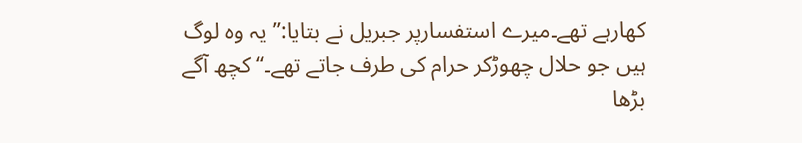کھارہے تھے۔میرے استفسارپر جبریل نے بتایا:”یہ وہ لوگ ہیں جو حلال چھوڑکر حرام کی طرف جاتے تھے۔“ کچھ آگے بڑھا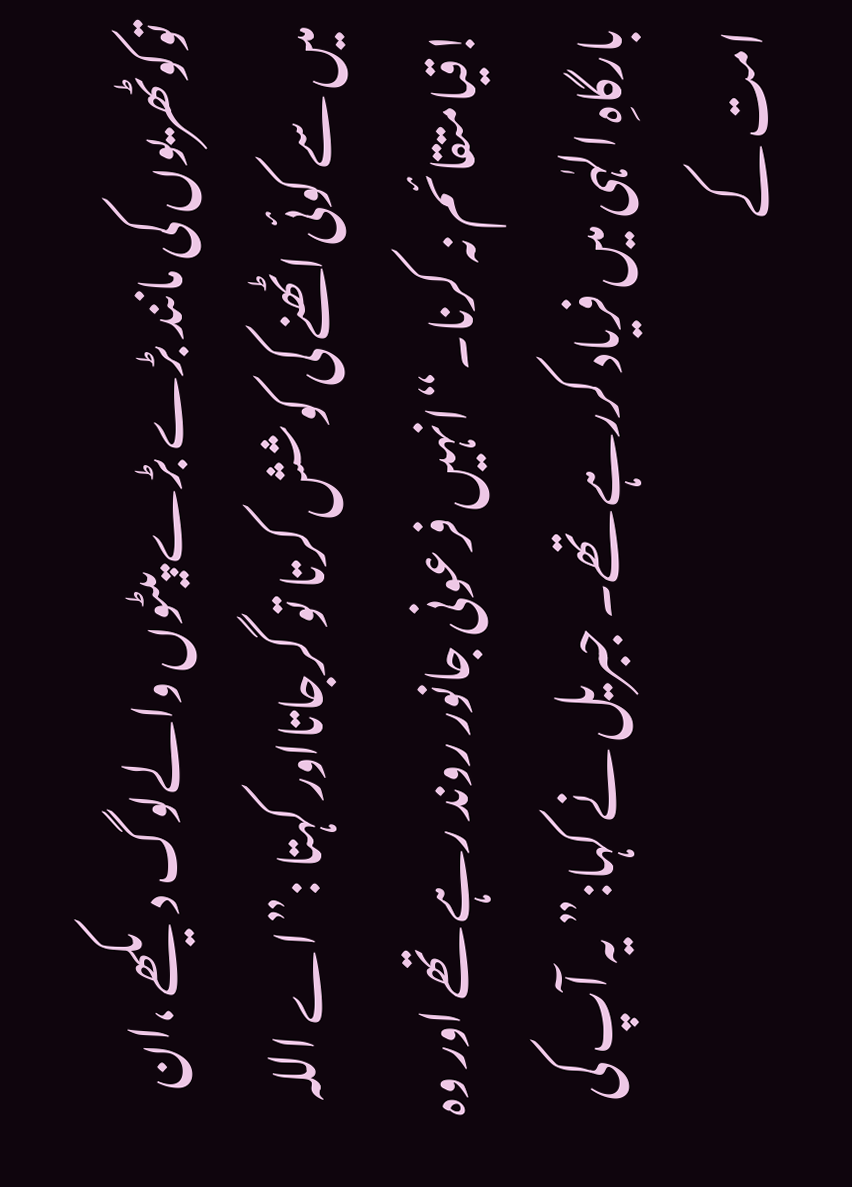توکوٹھریوں کی مانند بڑے بڑے پیٹوں والےلوگ دیکھے ،ان میں سے کوئی اٹھنے کی کوشش کرتا تو گرجاتااور کہتا :”اے اللہ !قیامتقائم نہ کرنا۔“انہیں فرعونی جانور روند رہے تھے اور وہ بارگاہِ الہٰی میں فریاد کررہے تھے۔ جبریل نے کہا:”یہ آپ کی امت کے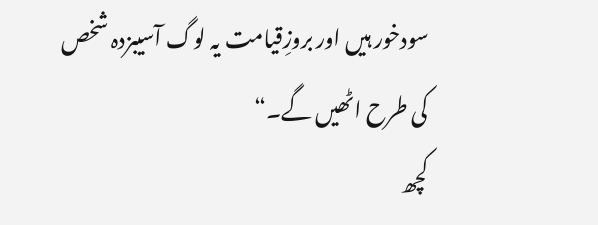سودخور ہیں اور بروزِقیامت یہ لوگ آسیبزدہ شخص کی طرح اٹھیں گے۔“
کچھ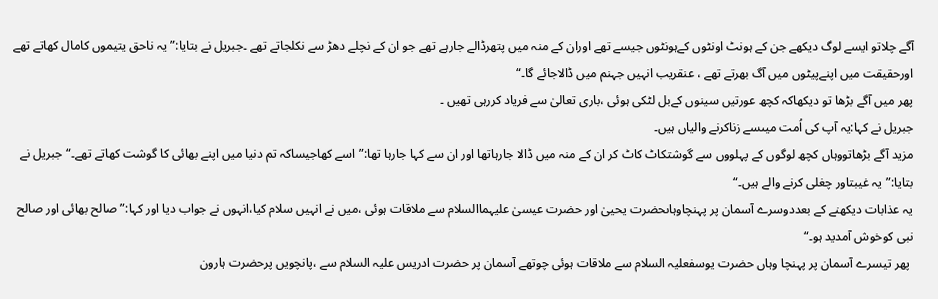آگے چلاتو ایسے لوگ دیکھے جن کے ہونٹ اونٹوں کےہونٹوں جیسے تھے اوران کے منہ میں پتھرڈالے جارہے تھے جو ان کے نچلے دھڑ سے نکلجاتے تھے ۔جبریل نے بتایا:”یہ ناحق یتیموں کامال کھاتے تھے اورحقیقت میں اپنےپیٹوں میں آگ بھرتے تھے ، عنقریب انہیں جہنم میں ڈالاجائے گا۔“
پھر میں آگے بڑھا تو دیکھاکہ کچھ عورتیں سینوں کےبل لٹکی ہوئی ،باری تعالیٰ سے فریاد کررہی تھیں ۔
جبریل نے کہا:یہ آپ کی اُمت میںسے زناکرنے والیاں ہیں۔
مزید آگے بڑھاتووہاں کچھ لوگوں کے پہلووں سے گوشتکاٹ کاٹ کر ان کے منہ میں ڈالا جارہاتھا اور ان سے کہا جارہا تھا:”اسے کھاجیساکہ تم دنیا میں اپنے بھائی کا گوشت کھاتے تھے۔“جبریل نے بتایا:”یہ غیبتاور چغلی کرنے والے ہیں۔“
یہ عذابات دیکھنے کے بعددوسرے آسمان پر پہنچاوہاںحضرت یحییٰ اور حضرت عیسیٰ علیہماالسلام سے ملاقات ہوئی ،میں نے انہیں سلام کیا،انہوں نے جواب دیا اور کہا:” صالح بھائی اور صالح نبی کوخوش آمدید ہو۔“
 پھر تیسرے آسمان پر پہنچا وہاں حضرت یوسفعلیہ السلام سے ملاقات ہوئی چوتھے آسمان پر حضرت ادریس علیہ السلام سے ،پانچویں پرحضرت ہارون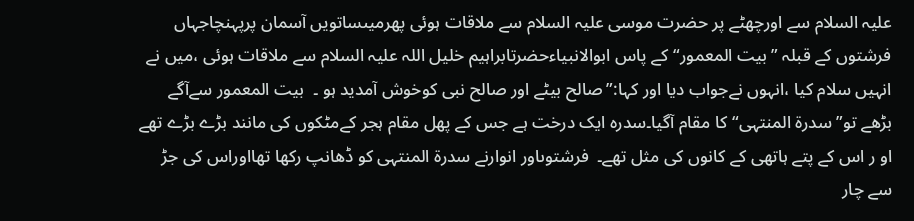علیہ السلام سے اورچھٹے پر حضرت موسی علیہ السلام سے ملاقات ہوئی پھرمیںساتویں آسمان پرپہنچاجہاں فرشتوں کے قبلہ ”بیت المعمور“کے پاس ابوالانبیاءحضرتابراہیم خلیل اللہ علیہ السلام سے ملاقات ہوئی ،میں نے انہیں سلام کیا ،انہوں نےجواب دیا اور کہا:”صالح بیٹے اور صالح نبی کوخوش آمدید ہو ۔  بیت المعمور سےآگے بڑھے تو” سدرة المنتہی“کا مقام آگیا۔سدرہ ایک درخت ہے جس کے پھل مقام ہجر کےمٹکوں کی مانند بڑے بڑے تھے او ر اس کے پتے ہاتھی کے کانوں کی مثل تھے۔  فرشتوںاور انوارنے سدرة المنتہی کو ڈھانپ رکھا تھااوراس کی جڑ سے چار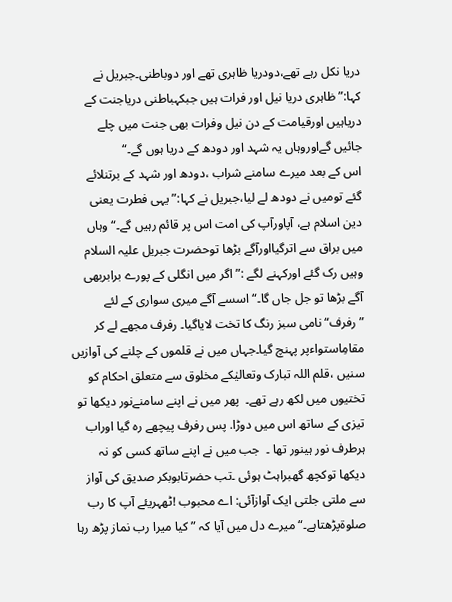دریا نکل رہے تھے،دودریا ظاہری تھے اور دوباطنی۔جبریل نے کہا:”ظاہری دریا نیل اور فرات ہیں جبکہباطنی دریاجنت کے دریاہیں اورقیامت کے دن نیل وفرات بھی جنت میں چلے جائیں گےاوروہاں یہ شہد اور دودھ کے دریا ہوں گے۔“
اس کے بعد میرے سامنے شراب ،دودھ اور شہد کے برتنلائے گئے تومیں نے دودھ لے لیا،جبریل نے کہا:”یہی فطرت یعنی دین اسلام ہے، آپاورآپ کی امت اس پر قائم رہیں گے۔“ وہاں میں براق سے اترگیااورآگے بڑھا توحضرت جبریل علیہ السلام وہیں رک گئے اورکہنے لگے :”اگر میں انگلی کے پورے برابربھی آگے بڑھا تو جل جاں گا۔“ اسسے آگے میری سواری کے لئے ”رفرف“نامی سبز رنگ کا تخت لایاگیا۔ رفرف مجھے لے کر مقامِاستواءپر پہنچ گیا۔جہاں میں نے قلموں کے چلنے کی آوازیں سنیں ،قلم اللہ تبارک وتعالیٰکے مخلوق سے متعلق احکام کو تختیوں میں لکھ رہے تھے۔  پھر میں نے اپنے سامنےنور دیکھا تو تیزی کے ساتھ اس میں دوڑا. پس رفرف پیچھے رہ گیا اوراب ہرطرف نور ہینور تھا ۔  جب میں نے اپنے ساتھ کسی کو نہ دیکھا توکچھ گھبراہٹ ہوئی ۔تب حضرتابوبکر صدیق کی آواز سے ملتی جلتی ایک آوازآئی: اے محبوب !ٹھہریئے آپ کا رب صلوةپڑھتاہے۔“میرے دل میں آیا کہ ”کیا میرا رب نماز پڑھ رہا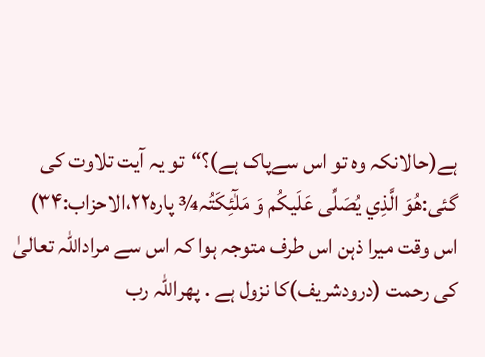ہے(حالانکہ وہ تو اس سےپاک ہے)؟“تو یہ آیت تلاوت کی گئی:ھُوَ الَّذِي یُصَلِّی عَلَیکُم وَ مَلٰٓئِکَتُہ¾ پارہ۲۲،الاحزاب:۳۴)
اس وقت میرا ذہن اس طرف متوجہ ہوا کہ اس سے مراداللہ تعالیٰ کی رحمت (درودشریف)کا نزول ہے . پھراللہ رب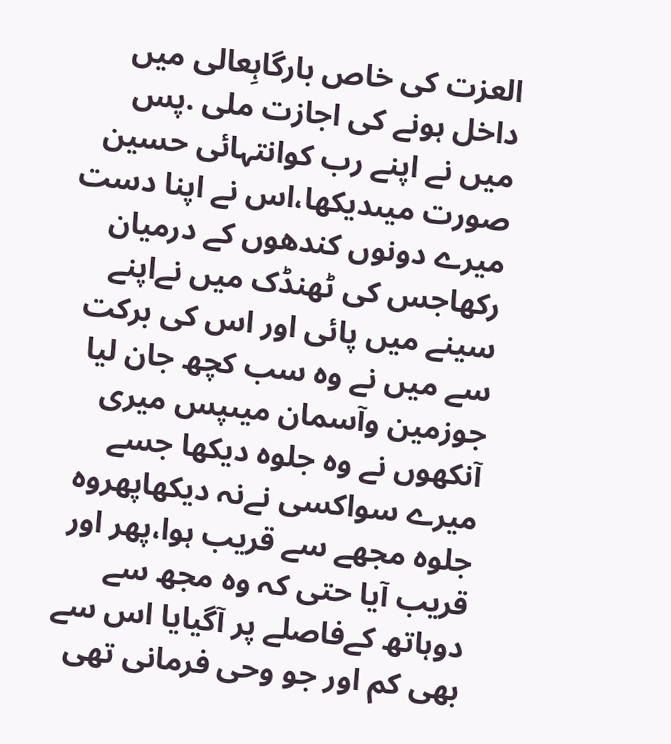العزت کی خاص بارگاہِعالی میں داخل ہونے کی اجازت ملی .پس میں نے اپنے رب کوانتہائی حسین صورت میںدیکھا،اس نے اپنا دست میرے دونوں کندھوں کے درمیان رکھاجس کی ٹھنڈک میں نےاپنے سینے میں پائی اور اس کی برکت سے میں نے وہ سب کچھ جان لیا جوزمین وآسمان میںپس میری آنکھوں نے وہ جلوہ دیکھا جسے میرے سواکسی نےنہ دیکھاپھروہ جلوہ مجھے سے قریب ہوا،پھر اور قریب آیا حتی کہ وہ مجھ سے دوہاتھ کےفاصلے پر آگیایا اس سے بھی کم اور جو وحی فرمانی تھی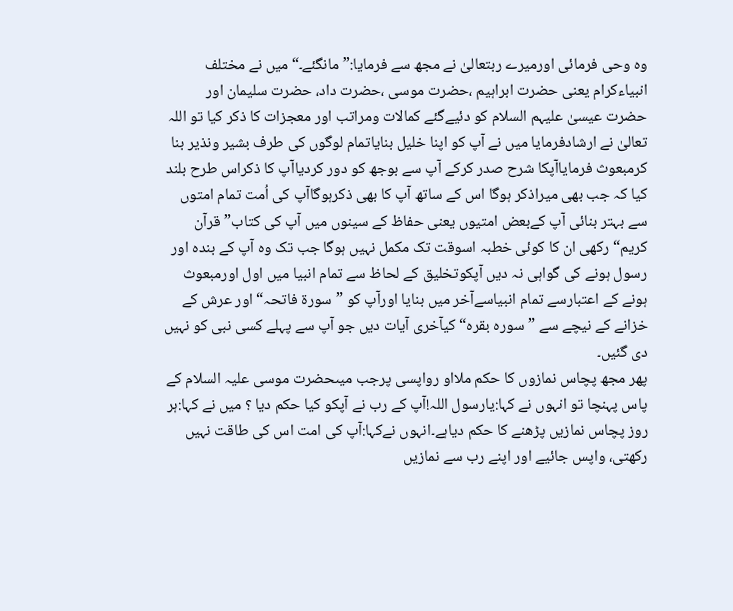وہ وحی فرمائی اورمیرے ربتعالیٰ نے مجھ سے فرمایا:”مانگئے۔“میں نے مختلف انبیاءکرام یعنی حضرت ابراہیم ،حضرت موسی ،حضرت داد، حضرت سلیمان اور حضرت عیسیٰ علیہم السلام کو دئیےگئے کمالات ومراتب اور معجزات کا ذکر کیا تو اللہ تعالیٰ نے ارشادفرمایا میں نے آپ کو اپنا خلیل بنایاتمام لوگوں کی طرف بشیر ونذیر بنا کرمبعوث فرمایاآپکا شرح صدر کرکے آپ سے بوجھ کو دور کردیاآپ کا ذکراس طرح بلند کیا کہ جب بھی میراذکر ہوگا اس کے ساتھ آپ کا بھی ذکرہوگاآپ کی اُمت تمام امتوں سے بہتر بنائی آپ کےبعض امتیوں یعنی حفاظ کے سینوں میں آپ کی کتاب”قرآن کریم“رکھی ان کا کوئی خطبہ اسوقت تک مکمل نہیں ہوگا جب تک وہ آپ کے بندہ اور رسول ہونے کی گواہی نہ دیں آپکوتخلیق کے لحاظ سے تمام انبیا میں اول اورمبعوث ہونے کے اعتبارسے تمام انبیاسےآخر میں بنایا اورآپ کو ”سورة فاتحہ“ اور عرش کے خزانے کے نیچے سے ”سورہ بقرہ“ کیآخری آیات دیں جو آپ سے پہلے کسی نبی کو نہیں دی گئیں۔
پھر مجھ پچاس نمازوں کا حکم ملااو رواپسی پرجب میںحضرت موسی علیہ السلام کے پاس پہنچا تو انہوں نے کہا:یارسول اللہ!آپ کے رب نے آپکو کیا حکم دیا ؟ میں نے کہا:ہر روز پچاس نمازیں پڑھنے کا حکم دیاہے۔انہوں نےکہا:آپ کی امت اس کی طاقت نہیں رکھتی، واپس جائیے اور اپنے رب سے نمازیں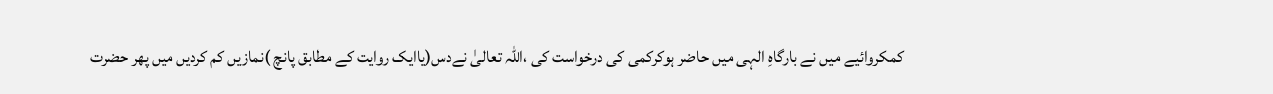کمکروائیے میں نے بارگاہِ الہی میں حاضر ہوکرکمی کی درخواست کی ،اللہ تعالیٰ نےدس(یاایک روایت کے مطابق پانچ )نمازیں کم کردیں میں پھر حضرت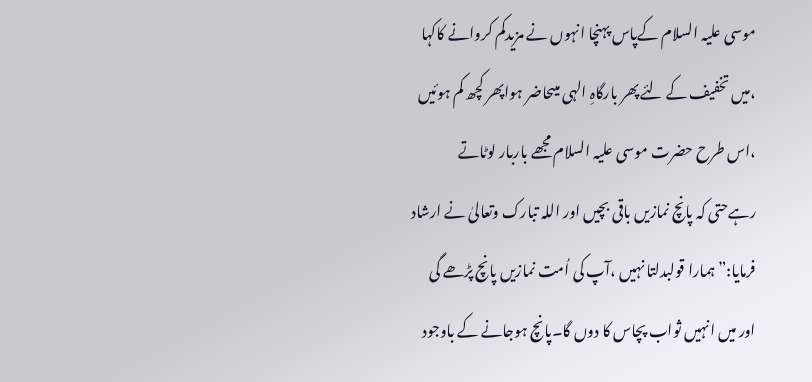موسی علیہ السلام کےپاس پہنچا انہوں نے مزیدکم کروانے کاکہا ،میں تخفیف کے لئے پھر بارگاہِ الہی میںحاضر ہواپھر کچھ کم ہوئیں ،اس طرح حضرت موسی علیہ السلام مجھے باربار لوٹاتے رہےحتی کہ پانچ نمازیں باقی بچیں اور اللہ تبارک وتعالیٰ نے ارشاد فرمایا:”ہمارا قولبدلتا نہیں ،آپ کی اُمت نمازیں پانچ پڑھے گی اور میں انہیں ثواب پچاس کا دوں گا۔پانچ ہوجانے کے باوجود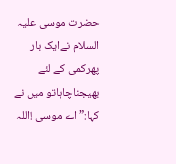حضرت موسی علیہ السلام نےایک بار پھرکمی کے لئے بھیجناچاہاتو میں نے کہا:”اے موسی !اللہ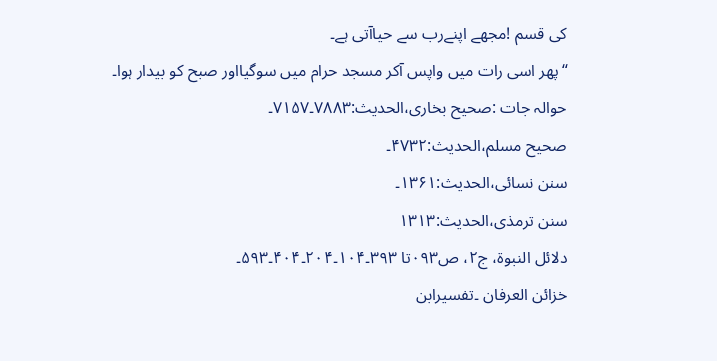کی قسم !مجھے اپنےرب سے حیاآتی ہے۔
“پھر اسی رات میں واپس آکر مسجد حرام میں سوگیااور صبح کو بیدار ہوا۔
حوالہ جات :صحیح بخاری،الحدیث:۷۸۸۳۔۷۱۵۷۔
صحیح مسلم،الحدیث:۴۷۳۲۔
سنن نسائی،الحدیث:۱۳۶۱۔
سنن ترمذی،الحدیث:۱۳۱۳
دلائل النبوة، ج۲، ص۰۹۳تا ۳۹۳۔۱۰۴۔۲۰۴۔۴۰۴۔۵۹۳۔
خزائن العرفان ۔تفسیرابن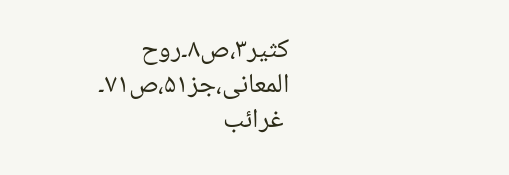کثیر۳،ص۸۔روح المعانی،جز۵۱،ص۷۱۔
 غرائب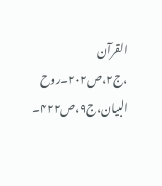القرآن ،ج۲،ص۲۰۲۔روح البیان،ج۹،ص۴۲۲۔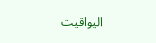الیواقیت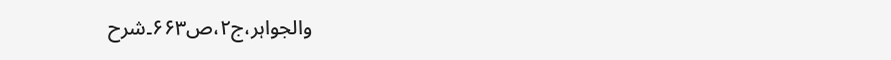والجواہر،ج۲،ص۶۶۳۔شرح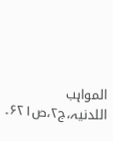المواہب اللدنیہ،ج۲،ص۶۲۱۔